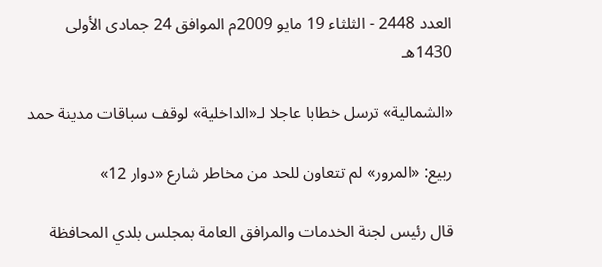العدد 2448 - الثلثاء 19 مايو 2009م الموافق 24 جمادى الأولى 1430هـ

«الشمالية» ترسل خطابا عاجلا لـ«الداخلية» لوقف سباقات مدينة حمد

ربيع: «المرور» لم تتعاون للحد من مخاطر شارع «دوار 12»

قال رئيس لجنة الخدمات والمرافق العامة بمجلس بلدي المحافظة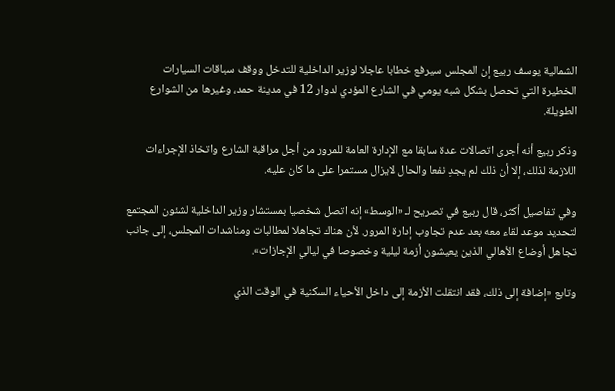الشمالية يوسف ربيع إن المجلس سيرفع خطابا عاجلا لوزير الداخلية للتدخل ووقف سباقات السيارات الخطيرة التي تحصل بشكل شبه يومي في الشارع المؤدي لدوار 12 في مدينة حمد، وغيرها من الشوارع الطويلة.

وذكر ربيع أنه أجرى اتصالات عدة سابقا مع الإدارة العامة للمرور من أجل مراقبة الشارع واتخاذ الإجراءات اللازمة لذلك، إلا أن ذلك لم يجدِ نفعا والحال لايزال مستمرا على ما كان عليه.

وفي تفاصيل أكثر، قال ربيع في تصريح لـ «الوسط» إنه اتصل شخصيا بمستشار وزير الداخلية لشئون المجتمع لتحديد موعد لقاء معه بعد عدم تجاوب إدارة المرور. لأن هناك تجاهلا لمطالبات ومناشدات المجلس، إلى جانب تجاهل أوضاع الأهالي الذين يعيشون أزمة ليلية وخصوصا في ليالي الإجازات».

وتابع «إضافة إلى ذلك، فقد انتقلت الأزمة إلى داخل الأحياء السكنية في الوقت الذي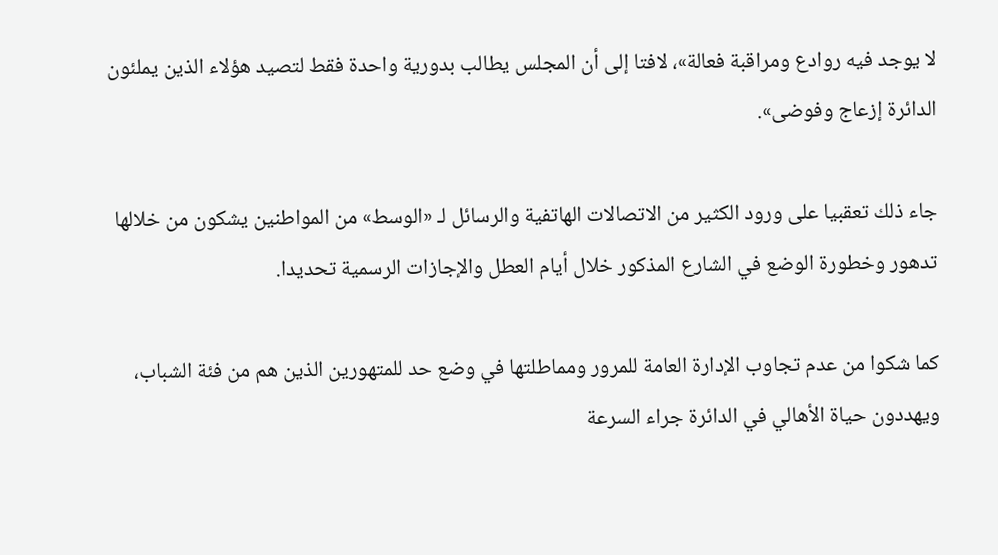لا يوجد فيه روادع ومراقبة فعالة»، لافتا إلى أن المجلس يطالب بدورية واحدة فقط لتصيد هؤلاء الذين يملئون الدائرة إزعاج وفوضى».

جاء ذلك تعقبيا على ورود الكثير من الاتصالات الهاتفية والرسائل لـ «الوسط» من المواطنين يشكون من خلالها تدهور وخطورة الوضع في الشارع المذكور خلال أيام العطل والإجازات الرسمية تحديدا.

كما شكوا من عدم تجاوب الإدارة العامة للمرور ومماطلتها في وضع حد للمتهورين الذين هم من فئة الشباب، ويهددون حياة الأهالي في الدائرة جراء السرعة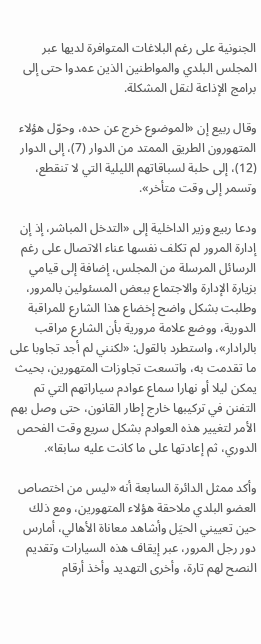الجنونية على رغم البلاغات المتوافرة لديها عبر المجلس البلدي والمواطنين الذين عمدوا حتى إلى برامج الإذاعة لنقل المشكلة.

وقال ربيع إن «الموضوع خرج عن حده، وحوّل هؤلاء المتهورون الطريق الممتد من الدوار (7)، إلى الدوار (12)، إلى حلبة لسباقاتهم الليلية التي لا تنقطع، وتسمر إلى وقت متأخر».

ودعا ربيع وزير الداخلية إلى «التدخل المباشر، إذ إن إدارة المرور لم تكلف نفسها عناء الاتصال على رغم الرسائل المرسلة من المجلس، إضافة إلى قيامي بزيارة الإدارة والاجتماع ببعض المسئولين بالمرور، وطلبت بشكل واضح إخضاع هذا الشارع للمراقبة الدورية، ووضع علامة مرورية بأن الشارع مراقب بالرادار»، واستطرد بالقول: «لكنني لم أجد تجاوبا على ما تقدمت به، واتسعت تجاوزات المتهورين، بحيث يمكن ليلا أو نهارا سماع عوادم سياراتهم التي تم التفنن في تركيبها خارج إطار القانون، حتى وصل بهم الأمر لتغيير هذه العوادم بشكل سريع وقت الفحص الدوري، ثم إعادتها على ما كانت عليه سابقا».

وأكد ممثل الدائرة السابعة أنه «ليس من اختصاص العضو البلدي ملاحقة هؤلاء المتهورين، ومع ذلك حين تعييني الحيَل وأشاهد معاناة الأهالي، أمارس دور رجل المرور، عبر إيقاف هذه السيارات وتقديم النصح لهم تارة، وأخرى التهديد وأخذ أرقام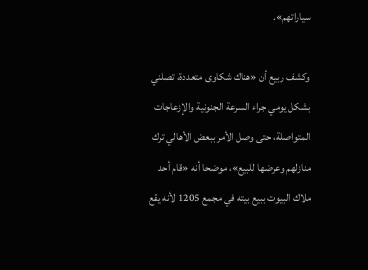سياراتهم».

وكشف ربيع أن «هناك شكاوى متعددة، تصلني بشكل يومي جراء السرعة الجنونية والإزعاجات المتواصلة، حتى وصل الأمر ببعض الأهالي ترك منازلهم وعرضها للبيع»، موضحا أنه «قام أحد ملاك البيوت ببيع بيته في مجمع 1205 لأنه يقع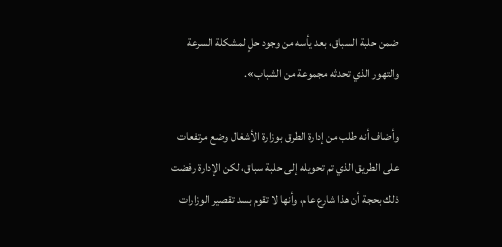ضمن حلبة السباق، بعد يأسه من وجود حلٍ لمشكلة السرعة والتهور الذي تحدثه مجموعة من الشباب».

وأضاف أنه طلب من إدارة الطرق بوزارة الأشغال وضع مرتفعات على الطريق الذي تم تحويله إلى حلبة سباق، لكن الإدارة رفضت ذلك بحجة أن هذا شارع عام، وأنها لا تقوم بسد تقصير الوزارات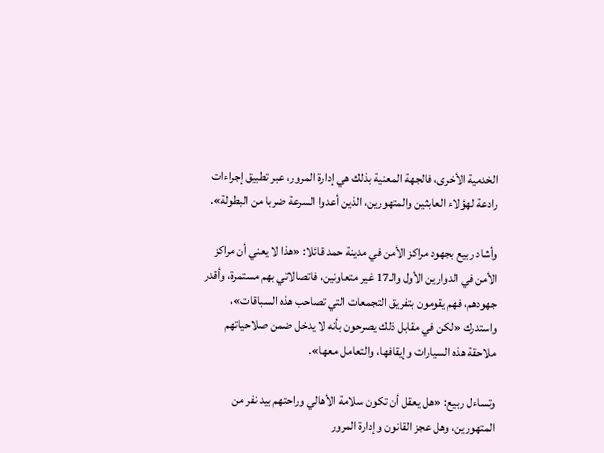الخدمية الأخرى، فالجهة المعنية بذلك هي إدارة المرور، عبر تطبيق إجراءات رادعة لهؤلاء العابثين والمتهورين، الذين أعدوا السرعة ضربا من البطولة».

وأشاد ربيع بجهود مراكز الأمن في مدينة حمد قائلا: «هذا لا يعني أن مراكز الأمن في الدوارين الأول والـ17 غير متعاونين، فاتصالاتي بهم مستمرة، وأقدر جهودهم، فهم يقومون بتفريق التجمعات التي تصاحب هذه السباقات»، واستدرك «لكن في مقابل ذلك يصرحون بأنه لا يدخل ضمن صلاحياتهم ملاحقة هذه السيارات وإيقافها، والتعامل معها».

وتساءل ربيع: «هل يعقل أن تكون سلامة الأهالي وراحتهم بيد نفر من المتهورين، وهل عجز القانون وإدارة المرور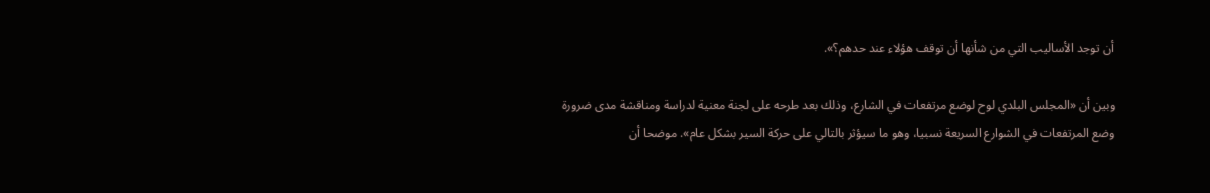أن توجد الأساليب التي من شأنها أن توقف هؤلاء عند حدهم؟».

وبين أن «المجلس البلدي لوح لوضع مرتفعات في الشارع، وذلك بعد طرحه على لجنة معنية لدراسة ومناقشة مدى ضرورة وضع المرتفعات في الشوارع السريعة نسبيا، وهو ما سيؤثر بالتالي على حركة السير بشكل عام». موضحا أن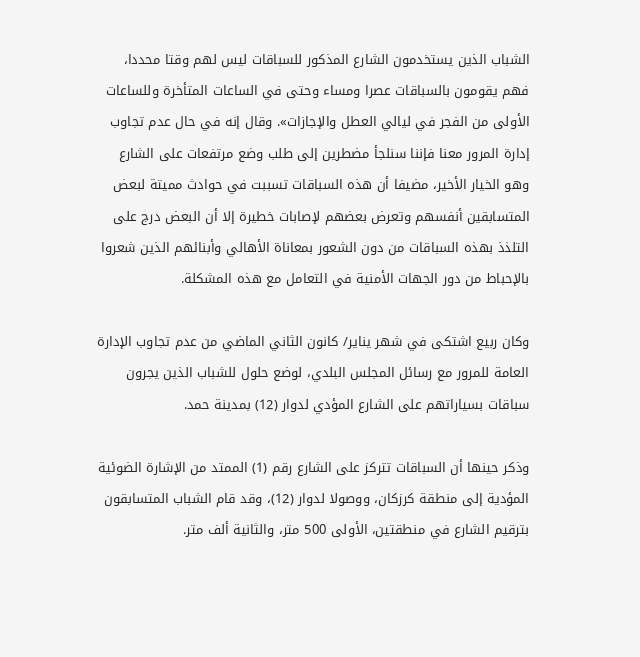الشباب الذين يستخدمون الشارع المذكور للسباقات ليس لهم وقتا محددا، فهم يقومون بالسباقات عصرا ومساء وحتى في الساعات المتأخرة وللساعات الأولى من الفجر في ليالي العطل والإجازات». وقال إنه في حال عدم تجاوب إدارة المرور معنا فإننا سنلجأ مضطرين إلى طلب وضع مرتفعات على الشارع وهو الخيار الأخير، مضيفا أن هذه السباقات تسببت في حوادث مميتة لبعض المتسابقين أنفسهم وتعرض بعضهم لإصابات خطيرة إلا أن البعض درج على التلذذ بهذه السباقات من دون الشعور بمعاناة الأهالي وأبنائهم الذين شعروا بالإحباط من دور الجهات الأمنية في التعامل مع هذه المشكلة.

وكان ربيع اشتكى في شهر يناير/ كانون الثاني الماضي من عدم تجاوب الإدارة العامة للمرور مع رسائل المجلس البلدي، لوضع حلول للشباب الذين يجرون سباقات بسياراتهم على الشارع المؤدي لدوار (12) بمدينة حمد.

وذكر حينها أن السباقات تتركز على الشارع رقم (1) الممتد من الإشارة الضوئية المؤدية إلى منطقة كرزكان، ووصولا لدوار (12)، وقد قام الشباب المتسابقون بترقيم الشارع في منطقتين، الأولى 500 متر، والثانية ألف متر.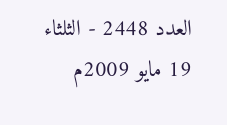العدد 2448 - الثلثاء 19 مايو 2009م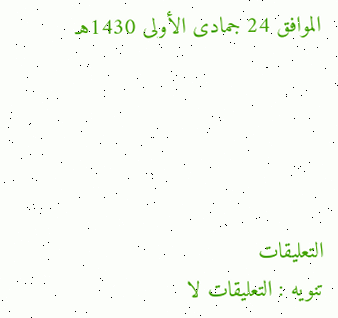الموافق 24 جمادى الأولى 1430هـ





التعليقات
تنويه : التعليقات لا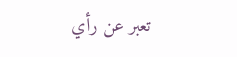تعبر عن رأي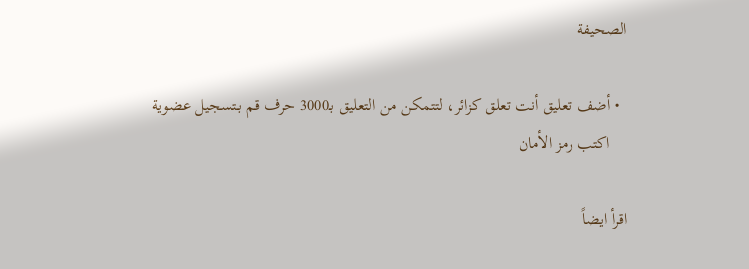الصحيفة

  • أضف تعليق أنت تعلق كزائر، لتتمكن من التعليق بـ3000 حرف قم بـتسجيل عضوية
    اكتب رمز الأمان

اقرأ ايضاً